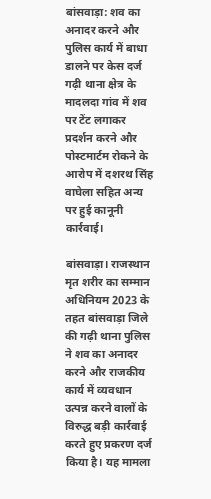बांसवाड़ा: शव का अनादर करने और पुलिस कार्य में बाधा डालने पर केस दर्ज
गढ़ी थाना क्षेत्र के मादलदा गांव में शव पर टेंट लगाकर प्रदर्शन करने और पोस्टमार्टम रोकने के आरोप में दशरथ सिंह वाघेला सहित अन्य पर हुई कानूनी कार्रवाई।

बांसवाड़ा। राजस्थान मृत शरीर का सम्मान अधिनियम 2023 के तहत बांसवाड़ा जिले की गढ़ी थाना पुलिस ने शव का अनादर करने और राजकीय कार्य में व्यवधान उत्पन्न करने वालों के विरुद्ध बड़ी कार्रवाई करते हुए प्रकरण दर्ज किया है। यह मामला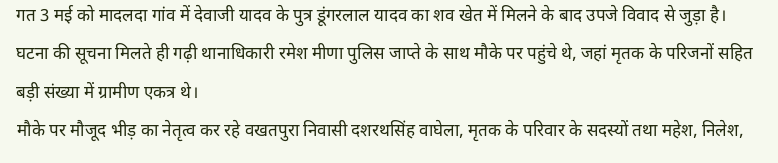गत 3 मई को मादलदा गांव में देवाजी यादव के पुत्र डूंगरलाल यादव का शव खेत में मिलने के बाद उपजे विवाद से जुड़ा है। घटना की सूचना मिलते ही गढ़ी थानाधिकारी रमेश मीणा पुलिस जाप्ते के साथ मौके पर पहुंचे थे, जहां मृतक के परिजनों सहित बड़ी संख्या में ग्रामीण एकत्र थे।
मौके पर मौजूद भीड़ का नेतृत्व कर रहे वखतपुरा निवासी दशरथसिंह वाघेला, मृतक के परिवार के सदस्यों तथा महेश, निलेश,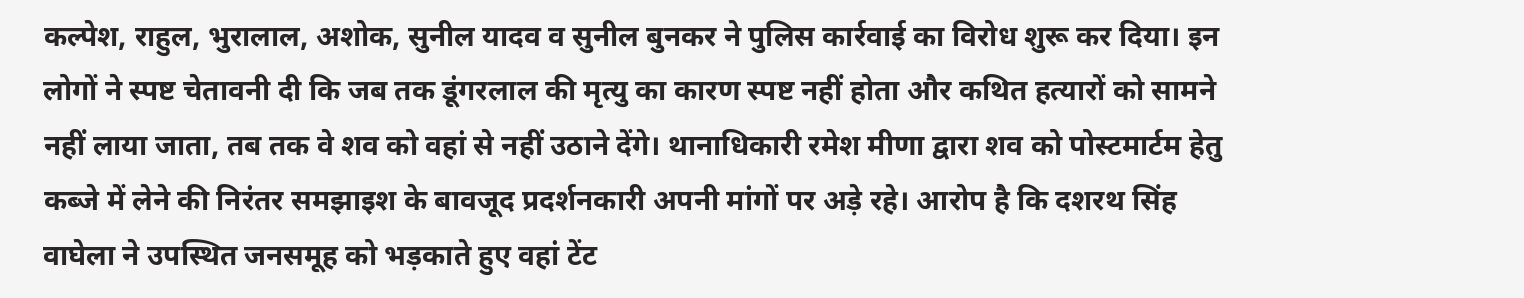कल्पेश, राहुल, भुरालाल, अशोक, सुनील यादव व सुनील बुनकर ने पुलिस कार्रवाई का विरोध शुरू कर दिया। इन लोगों ने स्पष्ट चेतावनी दी कि जब तक डूंगरलाल की मृत्यु का कारण स्पष्ट नहीं होता और कथित हत्यारों को सामने नहीं लाया जाता, तब तक वे शव को वहां से नहीं उठाने देंगे। थानाधिकारी रमेश मीणा द्वारा शव को पोस्टमार्टम हेतु कब्जे में लेने की निरंतर समझाइश के बावजूद प्रदर्शनकारी अपनी मांगों पर अड़े रहे। आरोप है कि दशरथ सिंह वाघेला ने उपस्थित जनसमूह को भड़काते हुए वहां टेंट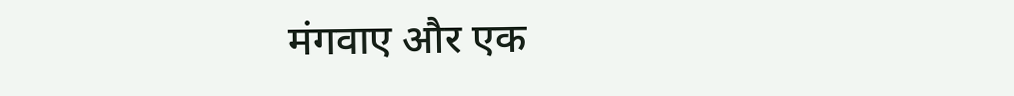मंगवाए और एक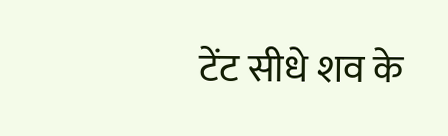टेंट सीधे शव के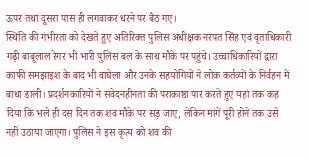ऊपर तथा दूसरा पास ही लगवाकर धरने पर बैठ गए।
स्थिति की गंभीरता को देखते हुए अतिरिक्त पुलिस अधीक्षक नरपत सिंह एवं वृताधिकारी गढ़ी बाबूलाल रेगर भी भारी पुलिस बल के साथ मौके पर पहुंचे। उच्चाधिकारियों द्वारा काफी समझाइश के बाद भी वाघेला और उनके सहयोगियों ने लोक कर्तव्यों के निर्वहन में बाधा डाली। प्रदर्शनकारियों ने संवेदनहीनता की पराकाष्ठा पार करते हुए यहां तक कह दिया कि भले ही दस दिन तक शव मौके पर सड़ जाए, लेकिन मांगें पूरी होने तक उसे नहीं उठाया जाएगा। पुलिस ने इस कृत्य को शव की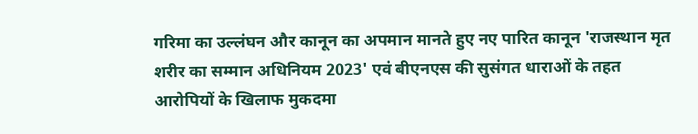गरिमा का उल्लंघन और कानून का अपमान मानते हुए नए पारित कानून 'राजस्थान मृत शरीर का सम्मान अधिनियम 2023' एवं बीएनएस की सुसंगत धाराओं के तहत आरोपियों के खिलाफ मुकदमा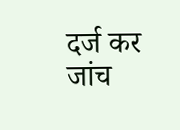दर्ज कर जांच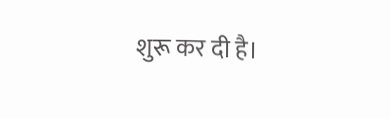शुरू कर दी है।